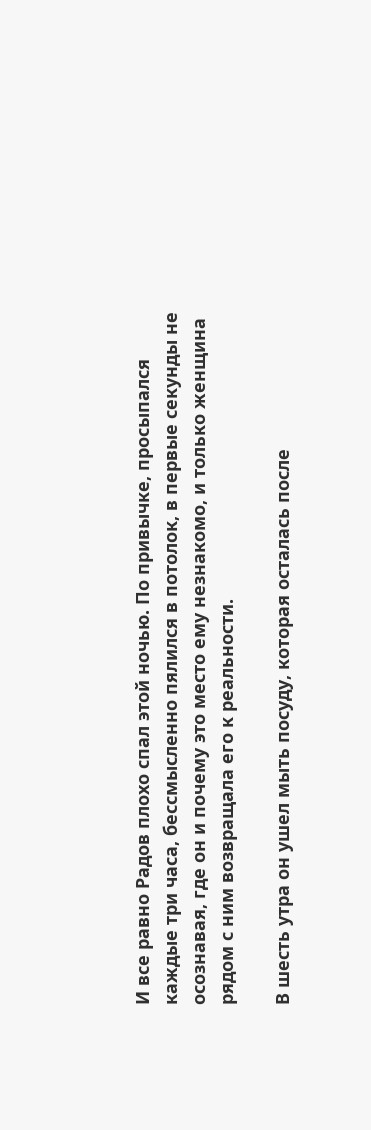И все равно Радов плохо спал этой ночью. По привычке, просыпался каждые три часа, бессмысленно пялился в потолок, в первые секунды не осознавая, где он и почему это место ему незнакомо, и только женщина рядом с ним возвращала его к реальности.

В шесть утра он ушел мыть посуду, которая осталась после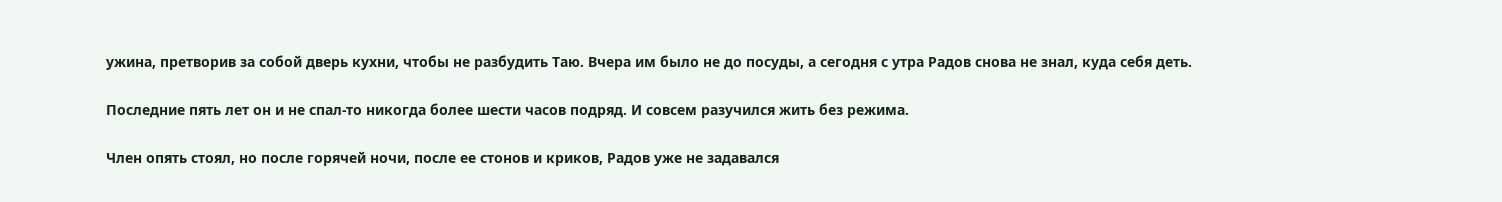ужина, претворив за собой дверь кухни, чтобы не разбудить Таю. Вчера им было не до посуды, а сегодня с утра Радов снова не знал, куда себя деть.

Последние пять лет он и не спал-то никогда более шести часов подряд. И совсем разучился жить без режима.

Член опять стоял, но после горячей ночи, после ее стонов и криков, Радов уже не задавался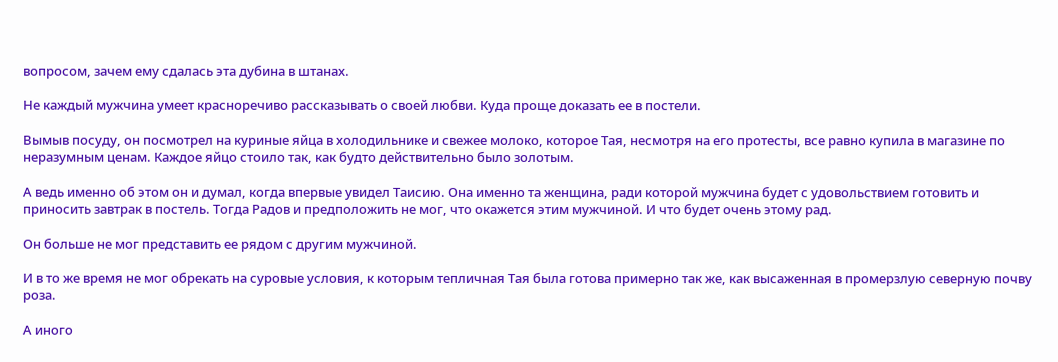вопросом, зачем ему сдалась эта дубина в штанах.

Не каждый мужчина умеет красноречиво рассказывать о своей любви. Куда проще доказать ее в постели.

Вымыв посуду, он посмотрел на куриные яйца в холодильнике и свежее молоко, которое Тая, несмотря на его протесты, все равно купила в магазине по неразумным ценам. Каждое яйцо стоило так, как будто действительно было золотым.

А ведь именно об этом он и думал, когда впервые увидел Таисию. Она именно та женщина, ради которой мужчина будет с удовольствием готовить и приносить завтрак в постель. Тогда Радов и предположить не мог, что окажется этим мужчиной. И что будет очень этому рад.

Он больше не мог представить ее рядом с другим мужчиной.

И в то же время не мог обрекать на суровые условия, к которым тепличная Тая была готова примерно так же, как высаженная в промерзлую северную почву роза.

А иного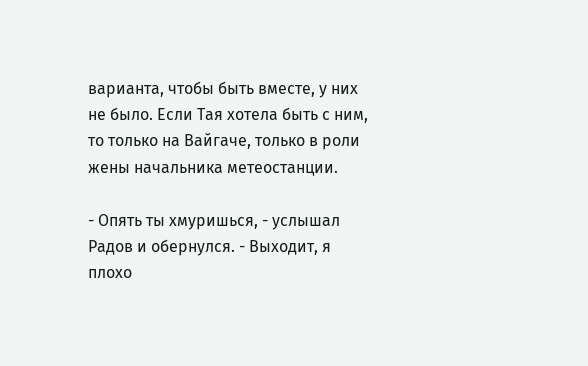варианта, чтобы быть вместе, у них не было. Если Тая хотела быть с ним, то только на Вайгаче, только в роли жены начальника метеостанции.

- Опять ты хмуришься, - услышал Радов и обернулся. - Выходит, я плохо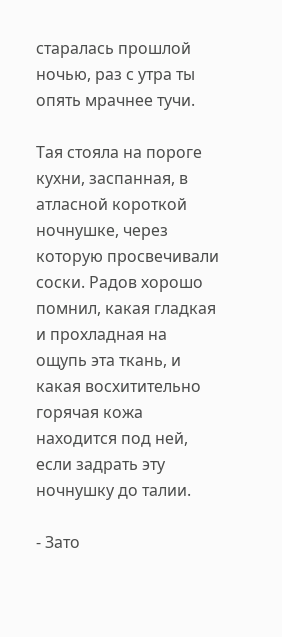старалась прошлой ночью, раз с утра ты опять мрачнее тучи.

Тая стояла на пороге кухни, заспанная, в атласной короткой ночнушке, через которую просвечивали соски. Радов хорошо помнил, какая гладкая и прохладная на ощупь эта ткань, и какая восхитительно горячая кожа находится под ней, если задрать эту ночнушку до талии.

- Зато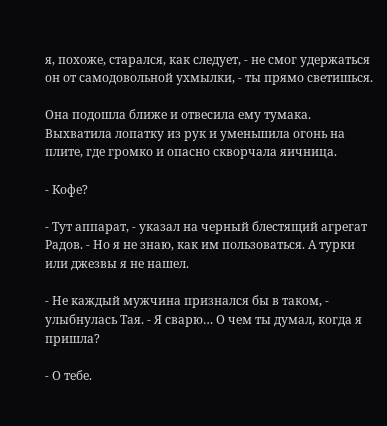я, похоже, старался, как следует, - не смог удержаться он от самодовольной ухмылки, - ты прямо светишься.

Она подошла ближе и отвесила ему тумака. Выхватила лопатку из рук и уменьшила огонь на плите, где громко и опасно скворчала яичница.

- Кофе?

- Тут аппарат, - указал на черный блестящий агрегат Радов. - Но я не знаю, как им пользоваться. А турки или джезвы я не нашел.

- Не каждый мужчина признался бы в таком, - улыбнулась Тая. - Я сварю… О чем ты думал, когда я пришла?

- О тебе.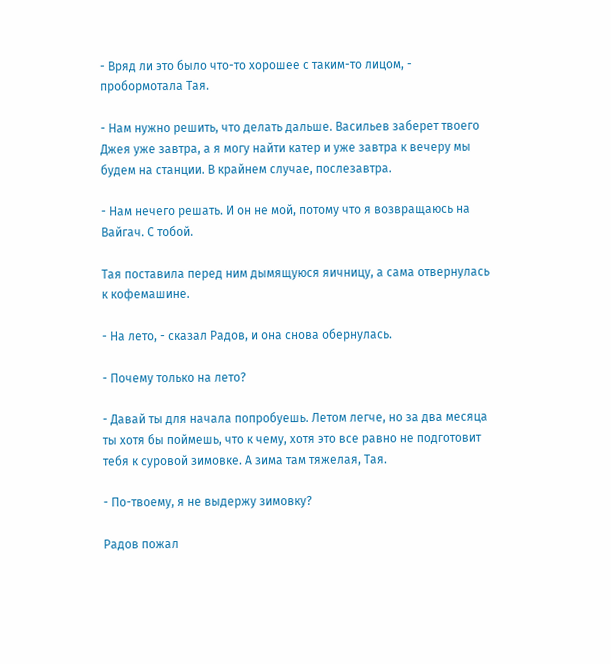- Вряд ли это было что-то хорошее с таким-то лицом, - пробормотала Тая.

- Нам нужно решить, что делать дальше. Васильев заберет твоего Джея уже завтра, а я могу найти катер и уже завтра к вечеру мы будем на станции. В крайнем случае, послезавтра.

- Нам нечего решать. И он не мой, потому что я возвращаюсь на Вайгач. С тобой.

Тая поставила перед ним дымящуюся яичницу, а сама отвернулась к кофемашине.

- На лето, - сказал Радов, и она снова обернулась.

- Почему только на лето?

- Давай ты для начала попробуешь. Летом легче, но за два месяца ты хотя бы поймешь, что к чему, хотя это все равно не подготовит тебя к суровой зимовке. А зима там тяжелая, Тая.

- По-твоему, я не выдержу зимовку?

Радов пожал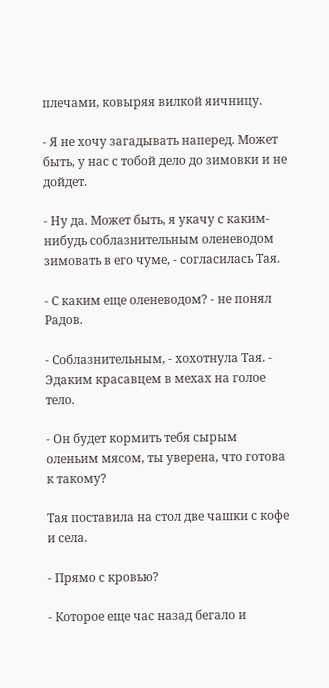плечами, ковыряя вилкой яичницу.

- Я не хочу загадывать наперед. Может быть, у нас с тобой дело до зимовки и не дойдет.

- Ну да. Может быть, я укачу с каким-нибудь соблазнительным оленеводом зимовать в его чуме, - согласилась Тая.

- С каким еще оленеводом? - не понял Радов.

- Соблазнительным, - хохотнула Тая. - Эдаким красавцем в мехах на голое тело.

- Он будет кормить тебя сырым оленьим мясом, ты уверена, что готова к такому?

Тая поставила на стол две чашки с кофе и села.

- Прямо с кровью?

- Которое еще час назад бегало и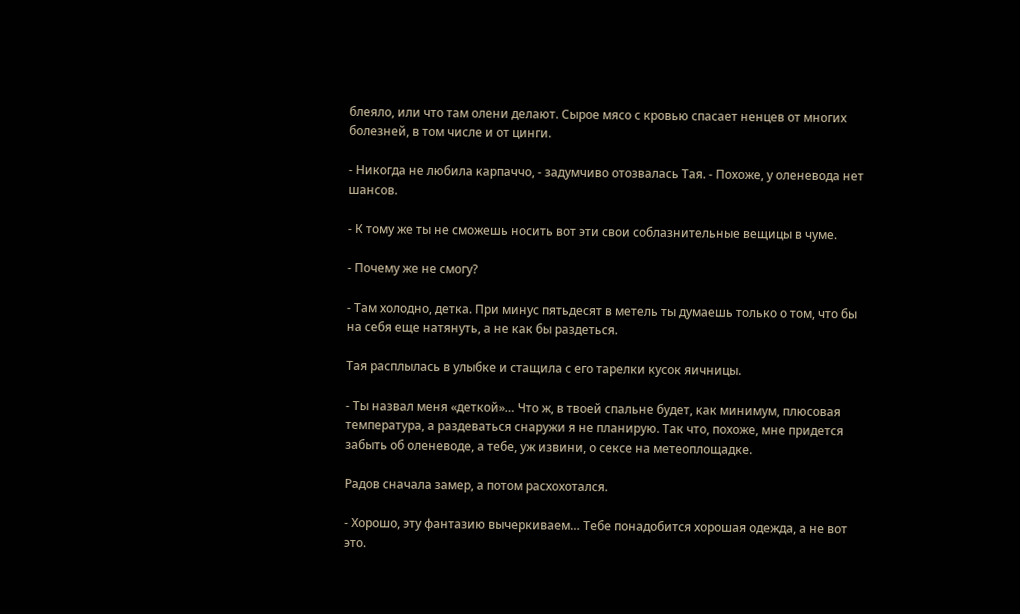блеяло, или что там олени делают. Сырое мясо с кровью спасает ненцев от многих болезней, в том числе и от цинги.

- Никогда не любила карпаччо, - задумчиво отозвалась Тая. - Похоже, у оленевода нет шансов.

- К тому же ты не сможешь носить вот эти свои соблазнительные вещицы в чуме.

- Почему же не смогу?

- Там холодно, детка. При минус пятьдесят в метель ты думаешь только о том, что бы на себя еще натянуть, а не как бы раздеться.

Тая расплылась в улыбке и стащила с его тарелки кусок яичницы.

- Ты назвал меня «деткой»… Что ж, в твоей спальне будет, как минимум, плюсовая температура, а раздеваться снаружи я не планирую. Так что, похоже, мне придется забыть об оленеводе, а тебе, уж извини, о сексе на метеоплощадке.

Радов сначала замер, а потом расхохотался.

- Хорошо, эту фантазию вычеркиваем… Тебе понадобится хорошая одежда, а не вот это.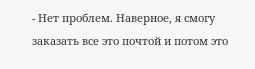- Нет проблем. Наверное, я смогу заказать все это почтой и потом это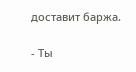доставит баржа.

- Ты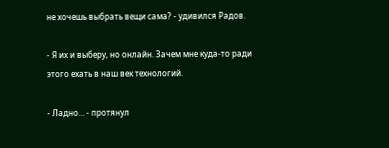не хочешь выбрать вещи сама? - удивился Радов.

- Я их и выберу, но онлайн. Зачем мне куда-то ради этого ехать в наш век технологий.

- Ладно… - протянул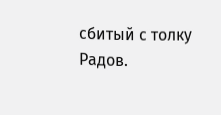сбитый с толку Радов.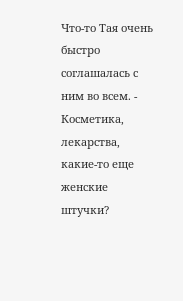Что-то Тая очень быстро соглашалась с ним во всем. - Косметика, лекарства, какие-то еще женские штучки?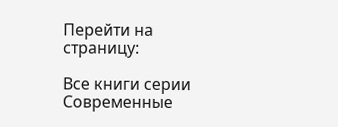Перейти на страницу:

Все книги серии Современные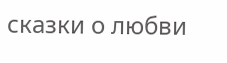сказки о любви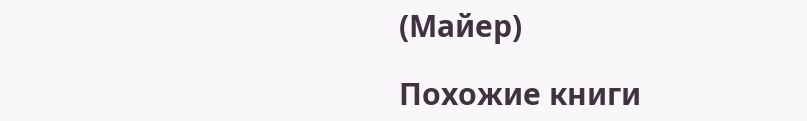(Майер)

Похожие книги